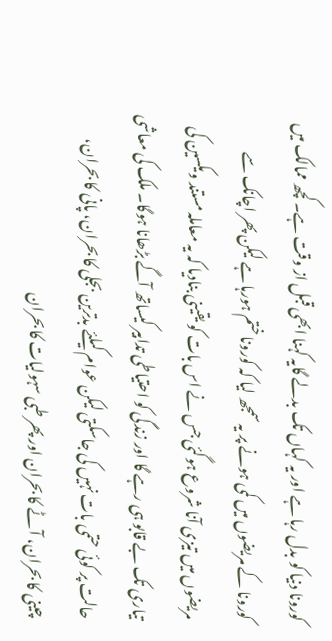کورونا دنیا کو بدل رہا ہے اور یہ کہاں تک بدلے گایہ کہنا ابھی قبل از وقت ہے۔ کچھ ممالک میں کورونا کے مریضوں میں کمی ہونے پر یہ سمجھ لیا کہ کورونا ختم ہورہا ہے لیکن پھر اچانک سے مریضوں میں تیزی آنا شروع ہوگئی جس نے اس بات کو یقینی بنادیا کہ یہ معاملہ مستند ویکسین کی تیاری تک بے قابو ہی رہے گا اور زندگی کو احتیاطی تدابیر کیساتھ آگے بڑھانا ہوگا۔ ملک کی معاشی حالت پر کوئی حتمی بات نہیں کی جاسکتی لیکن عوام کیلئے بدترین بجلی کا بحران، پانی کا بحران، چینی کا بحران، آٹے کا بحران اور پھر طبی سہولیات کا بحران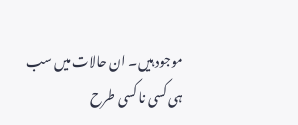موجود ہیں۔ ان حالات میں سب ہی کسی نا کسی طرح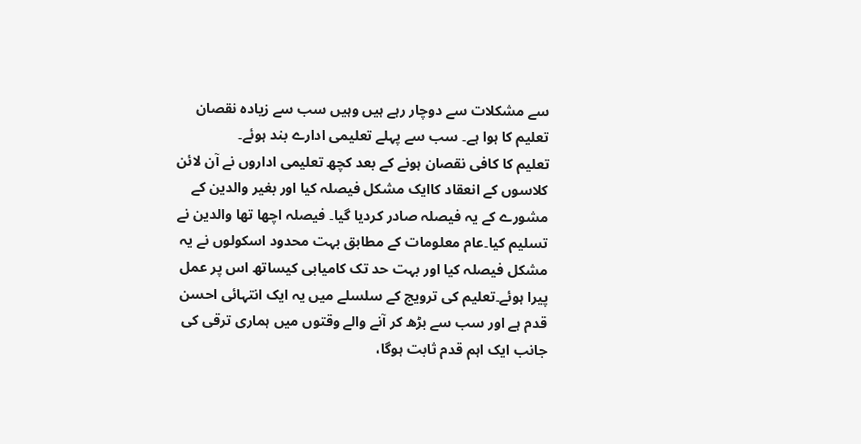سے مشکلات سے دوچار رہے ہیں وہیں سب سے زیادہ نقصان تعلیم کا ہوا ہے۔ سب سے پہلے تعلیمی ادارے بند ہوئے۔
تعلیم کا کافی نقصان ہونے کے بعد کچھ تعلیمی اداروں نے آن لائن کلاسوں کے انعقاد کاایک مشکل فیصلہ کیا اور بغیر والدین کے مشورے کے یہ فیصلہ صادر کردیا گیا۔ فیصلہ اچھا تھا والدین نے تسلیم کیا۔عام معلومات کے مطابق بہت محدود اسکولوں نے یہ مشکل فیصلہ کیا اور بہت حد تک کامیابی کیساتھ اس پر عمل پیرا ہوئے۔تعلیم کی ترویج کے سلسلے میں یہ ایک انتہائی احسن قدم ہے اور سب سے بڑھ کر آنے والے وقتوں میں ہماری ترقی کی جانب ایک اہم قدم ثابت ہوگا،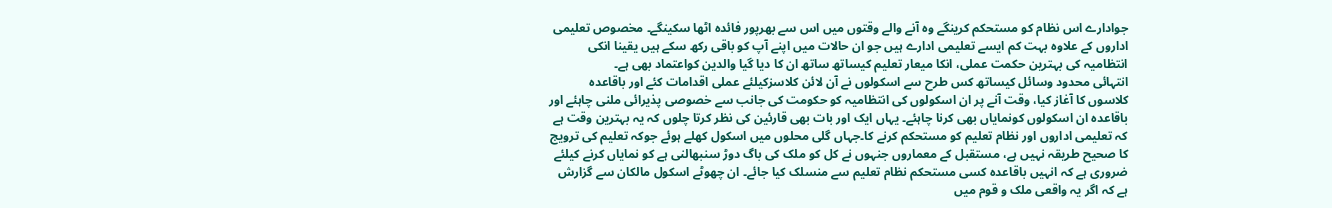جوادارے اس نظام کو مستحکم کرینگے وہ آنے والے وقتوں میں اس سے بھرپور فائدہ اٹھا سکینگے۔ مخصوص تعلیمی اداروں کے علاوہ بہت کم ایسے تعلیمی ادارے ہیں جو ان حالات میں اپنے آپ کو باقی رکھ سکے ہیں یقینا انکی انتظامیہ کی بہترین حکمت عملی، انکا میعار تعلیم کیساتھ ساتھ ان کا دیا گیا والدین کواعتماد بھی ہے۔
انتہائی محدود وسائل کیساتھ کس طرح سے اسکولوں نے آن لائن کلاسزکیلئے عملی اقدامات کئے اور باقاعدہ کلاسوں کا آغاز کیا، وقت آنے پر ان اسکولوں کی انتظامیہ کو حکومت کی جانب سے خصوصی پذیرائی ملنی چاہئے اور باقاعدہ ان اسکولوں کونمایاں بھی کرنا چاہئے۔ یہاں ایک اور بات بھی قارئین کی نظر کرتا چلوں کہ یہ بہترین وقت ہے کہ تعلیمی اداروں اور نظام تعلیم کو مستحکم کرنے کا۔جہاں گلی محلوں میں اسکول کھلے ہوئے جوکہ تعلیم کی ترویج کا صحیح طریقہ نہیں ہے، مستقبل کے معماروں جنہوں نے کل کو ملک کی باگ دوڑ سنبھالنی ہے کو نمایاں کرنے کیلئے ضروری ہے کہ انہیں باقاعدہ کسی مستحکم نظام تعلیم سے منسلک کیا جائے۔ ان چھوٹے اسکول مالکان سے گزارش ہے کہ اگر یہ واقعی ملک و قوم میں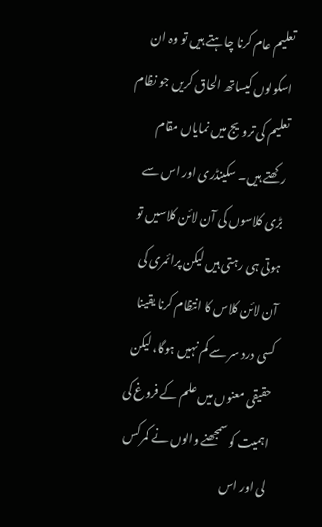تعلیم عام کرنا چاہتے ہیں تو وہ ان اسکولوں کیساتھ الحاق کریں جو نظام تعلیم کی ترویج میں نمایاں مقام رکھتے ہیں۔ سکینڈری اور اس سے بڑی کلاسوں کی آن لائن کلاسیں تو ہوتی ہی رہتی ہیں لیکن پرائمری کی آن لائن کلاس کا انتظام کرنا یقینا کسی درد سر سے کم نہیں ہوگا، لیکن حقیقی معنوں میں علم کے فروغ کی اہمیت کو سمجھنے والوں نے کمر کس لی اور اس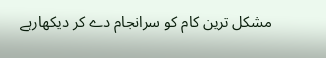مشکل ترین کام کو سرانجام دے کر دیکھارہے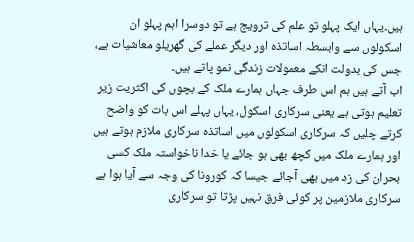ہیں۔یہاں ایک پہلو تو علم کی ترویج ہے تو دوسرا اہم پہلو ان اسکولوں سے وابسطہ اساتذہ اور دیگر عملے کی گھریلو معاشیات ہے، جس کی بدولت انکے معمولات زندگی نمو پاتے ہیں۔
اب آتے ہیں ہم اس طرف جہاں ہمارے ملک کے بچوں کی اکثریت زیر تعلیم ہوتی ہے یعنی سرکاری اسکول، یہاں پہلے اس بات کو واضح کرتے چلیں کہ سرکاری اسکولوں میں اساتذہ سرکاری ملازم ہوتے ہیں اور ہمارے ملک میں کچھ بھی ہو جائے یا خدا ناخواستہ ملک کسی بحران کی زد میں بھی آجائے جیسا کہ کورونا کی وجہ سے آیا ہوا ہے سرکاری ملازمین پر کوئی فرق نہیں پڑتا تو سرکاری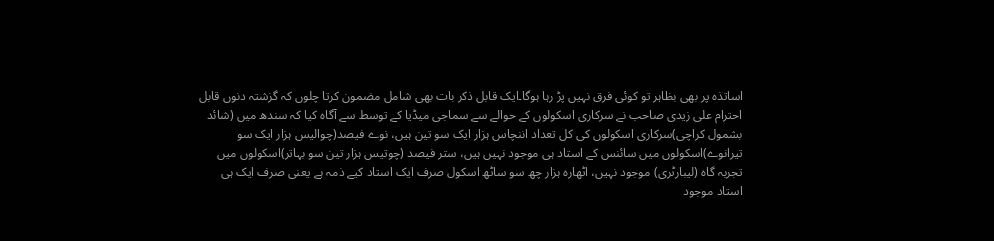اساتذہ پر بھی بظاہر تو کوئی فرق نہیں پڑ رہا ہوگا۔ایک قابل ذکر بات بھی شامل مضمون کرتا چلوں کہ گزشتہ دنوں قابل احترام علی زیدی صاحب نے سرکاری اسکولوں کے حوالے سے سماجی میڈیا کے توسط سے آگاہ کیا کہ سندھ میں (شائد بشمول کراچی)سرکاری اسکولوں کی کل تعداد اننچاس ہزار ایک سو تین ہیں، نوے فیصد(چوالیس ہزار ایک سو تیرانوے)اسکولوں میں سائنس کے استاد ہی موجود نہیں ہیں، ستر فیصد (چوتیس ہزار تین سو بہاتر)اسکولوں میں تجربہ گاہ (لیبارٹری) موجود نہیں، اٹھارہ ہزار چھ سو ساٹھ اسکول صرف ایک استاد کیے ذمہ ہے یعنی صرف ایک ہی استاد موجود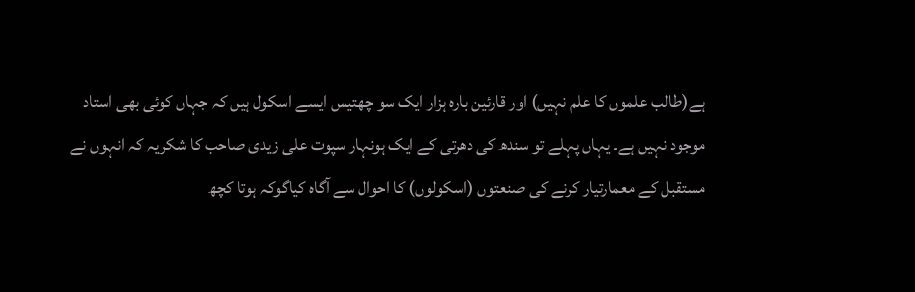ہے(طالب علموں کا علم نہیں) اور قارئین بارہ ہزار ایک سو چھتیس ایسے اسکول ہیں کہ جہاں کوئی بھی استاد موجود نہیں ہے۔ یہاں پہلے تو سندھ کی دھرتی کے ایک ہونہار سپوت علی زیدی صاحب کا شکریہ کہ انہوں نے مستقبل کے معمارتیار کرنے کی صنعتوں (اسکولوں) کا احوال سے آگاہ کیاگوکہ ہوتا کچھ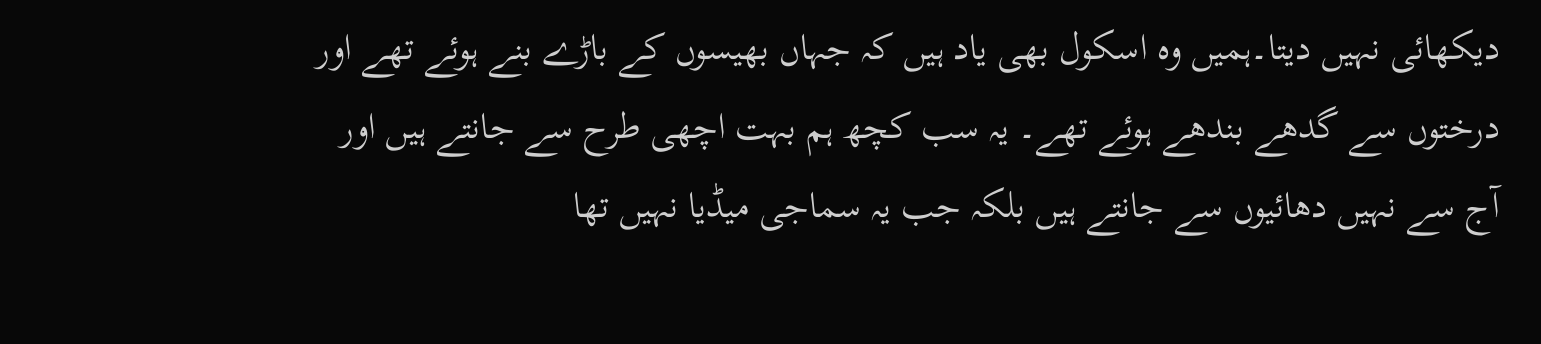دیکھائی نہیں دیتا۔ہمیں وہ اسکول بھی یاد ہیں کہ جہاں بھیسوں کے باڑے بنے ہوئے تھے اور درختوں سے گدھے بندھے ہوئے تھے۔ یہ سب کچھ ہم بہت اچھی طرح سے جانتے ہیں اور آج سے نہیں دھائیوں سے جانتے ہیں بلکہ جب یہ سماجی میڈیا نہیں تھا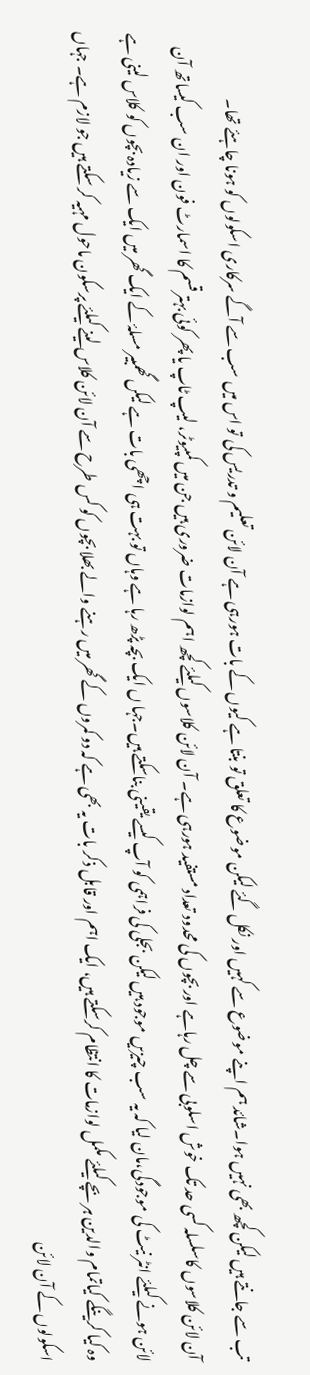تب سے جانتے ہیں لیکن کچھ بھی نہیں ہوا۔شائد ہم اپنے موضوع سے کہیں اور نکل گئے لیکن موضوع کا تعلق تو بنتا ہے کیوں کے بات ہورہی ہے آن لائن تعلیم و تدریس کی تو اس میں سب سے آگے سرکاری اسکولوں کو ہونا چاہئے تھا۔
آن لائن کلاسوں کاسلسلہ کسی حد تک خوش اسلوبی سے چل رہاہے اور بچوں کی محدود تعداد مستفید ہورہی ہے۔ آن لائن کلاسوں کیلئے کچھ اہم لوازمات ضروری ہیں جن میں کمپیوٹر، لیپ ٹاپ یا پھر کوئی بہتر قسم کا اسمارٹ فون اور ان سب کیساتھ آن لائن ہونے کیلئے انٹر نیٹ کی موجودگی،مان لیا کہ یہ سب چیزیں موجود ہیں لیکن بجلی کی فراہمی کو آپ کیسے یقینی بناسکتے ہیں۔جہا ں ایک بچہ پڑھ رہا ہے وہاں تو بہت ہی اچھی بات ہے لیکں گھمبیر مسلۂ کے ایک گھر میں ایک سے زیادہ بچوں کو کلاس لینی ہے وہ کیا کرینگے کیاتمام والدین ہر بچے کیلئے مکمل لوازمات کا انتظام کرسکتے ہیں، ایک اہم اور قابل ذکر بات یہ بھی ہے کہ دو کمروں کے گھر میں رہنے والے بھلا بچوں کو کس طرح سے آن لائن کلاس لینے کیلئے پرسکون ماحول مہیہ کر سکتے ہیں جو لازم ہے۔ جہاں اسکولوں کے آن لائن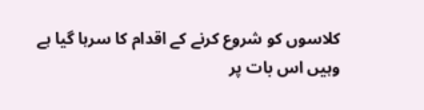کلاسوں کو شروع کرنے کے اقدام کا سرہا گیا ہے وہیں اس بات پر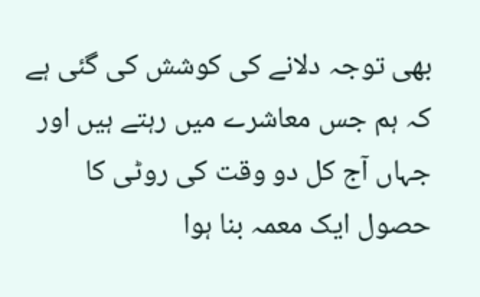بھی توجہ دلانے کی کوشش کی گئی ہے کہ ہم جس معاشرے میں رہتے ہیں اور جہاں آج کل دو وقت کی روٹی کا حصول ایک معمہ بنا ہوا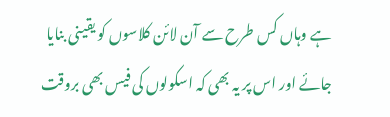ہے وہاں کس طرح سے آن لائن کلاسوں کو یقینی بنایا جائے اور اس پر یہ بھی کہ اسکولوں کی فیس بھی بروقت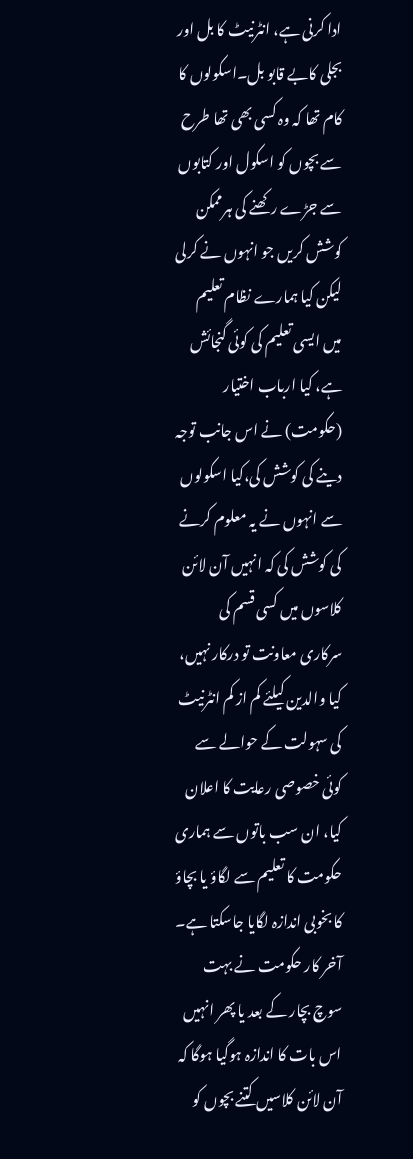ادا کرنی ہے، انٹرنیٹ کا بل اور بجلی کابے قابو بل۔اسکولوں کا کام تھا کہ وہ کسی بھی تھا طرح سے بچوں کو اسکول اور کتابوں سے جڑے رکھنے کی ہرممکن کوشش کریں جو انہوں نے کرلی لیکن کیا ہمارے نظام تعلیم میں ایسی تعلیم کی کوئی گنجائش ہے، کیا ارباب اختیار (حکومت) نے اس جانب توجہ دینے کی کوشش کی،کیا اسکولوں سے انہوں نے یہ معلوم کرنے کی کوشش کی کہ انہیں آن لائن کلاسوں میں کسی قسم کی سرکاری معاونت تو درکار نہیں، کیا والدین کیلئے کم از کم انٹرنیٹ کی سہولت کے حوالے سے کوئی خصوصی رعایت کا اعلان کیا، ان سب باتوں سے ہماری حکومت کا تعلیم سے لگاؤ یا بچاؤ کا بخوبی اندازہ لگایا جاسکتا ہے۔
آخر کار حکومت نے بہت سوچ بچار کے بعد یا پھر انہیں اس بات کا اندازہ ہوگیا ہوگا کہ آن لائن کلاسیں کتنے بچوں کو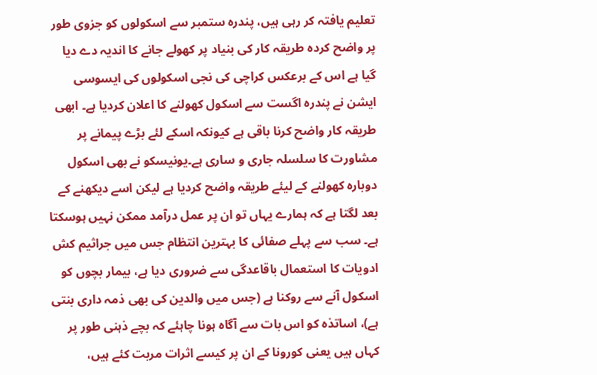تعلیم یافتہ کر رہی ہیں، پندرہ ستمبر سے اسکولوں کو جزوی طور پر واضح کردہ طریقہ کار کی بنیاد پر کھولے جانے کا اندیہ دے دیا گیا ہے اس کے برعکس کراچی کی نجی اسکولوں کی ایسوسی ایشن نے پندرہ اگست سے اسکول کھولنے کا اعلان کردیا ہے۔ ابھی طریقہ کار واضح کرنا باقی ہے کیونکہ اسکے لئے بڑے پیمانے پر مشاورت کا سلسلہ جاری و ساری ہے۔یونیسکو نے بھی اسکول دوبارہ کھولنے کے لیئے طریقہ واضح کردیا ہے لیکن اسے دیکھنے کے بعد لگتا ہے کہ ہمارے یہاں تو ان پر عمل درآمد ممکن نہیں ہوسکتا ہے۔ سب سے پہلے صفائی کا بہترین انتظام جس میں جراثیم کش ادویات کا استعمال باقاعدگی سے ضروری دیا ہے، بیمار بچوں کو اسکول آنے سے روکنا ہے (جس میں والدین کی بھی ذمہ داری بنتی ہے)، اساتذہ کو اس بات سے آگاہ ہونا چاہئے کہ بچے ذہنی طور پر کہاں ہیں یعنی کورونا کے ان پر کیسے اثرات مربت کئے ہیں،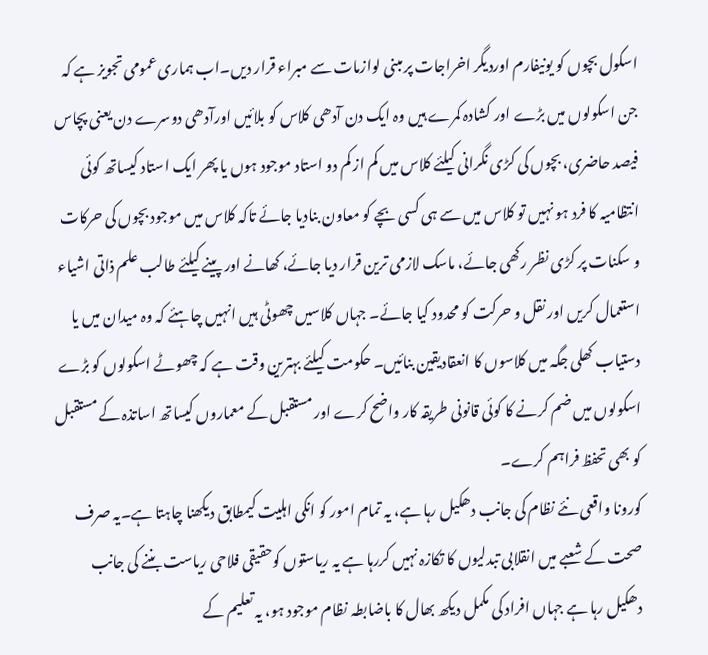اسکول بچوں کو یونیفارم اوردیگر اخراجات پر مبنی لوازمات سے مبراء قرار دیں۔اب ہماری عمومی تجویز ہے کہ جن اسکولوں میں بڑے اور کشادہ کمرے ہیں وہ ایک دن آدھی کلاس کو بلائیں اورآدھی دوسرے دن یعنی پچاس فیصد حاضری، بچوں کی کڑی نگرانی کیلئے کلاس میں کم از کم دو استاد موجود ہوں یا پھر ایک استاد کیساتھ کوئی انتظامیہ کا فرد ہو نہیں تو کلاس میں سے ہی کسی بچے کو معاون بنادیا جائے تاکہ کلاس میں موجود بچوں کی حرکات و سکنات پر کڑی نظر رکھی جائے، ماسک لازمی ترین قرار دیا جائے، کھانے اور پینے کیلئے طالب علم ذاتی اشیاء استعمال کریں اور نقل و حرکت کو محدود کیا جائے۔ جہاں کلاسیں چھوٹی ہیں انہیں چاہئے کہ وہ میدان میں یا دستیاب کھلی جگہ میں کلاسوں کا انعقادیقین بنائیں۔ حکومت کیلئے بہترین وقت ہے کہ چھوٹے اسکولوں کو بڑے اسکولوں میں ضم کرنے کا کوئی قانونی طریقہ کار واضح کرے اور مستقبل کے معماروں کیساتھ اساتذہ کے مستقبل کو بھی تحفظ فراہم کرے۔
کورونا واقعی نئے نظام کی جانب دھکیل رہا ہے، یہ تمام امور کو انکی اہلیت کیمطابق دیکھنا چاہتا ہے۔یہ صرف صحت کے شعبے میں انقلابی تبدلیوں کا تکازہ نہیں کررہا ہے یہ ریاستوں کوحقیقی فلاحی ریاست بننے کی جانب دھکیل رہا ہے جہاں افراد کی مکمل دیکھ بھال کا باضابطہ نظام موجود ہو، یہ تعلیم کے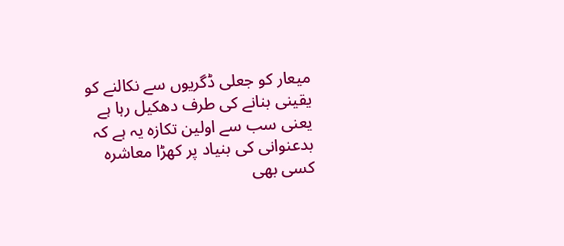میعار کو جعلی ڈگریوں سے نکالنے کو یقینی بنانے کی طرف دھکیل رہا ہے یعنی سب سے اولین تکازہ یہ ہے کہ بدعنوانی کی بنیاد پر کھڑا معاشرہ کسی بھی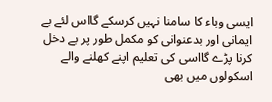ایسی وباء کا سامنا نہیں کرسکے گااس لئے بے ایمانی اور بدعنوانی کو مکمل طور پر بے دخل کرنا پڑے گااسی کی تعلیم اپنے کھلنے والے اسکولوں میں بھی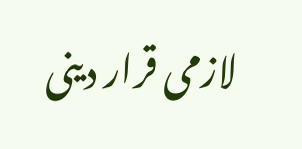لازمی قرار دینی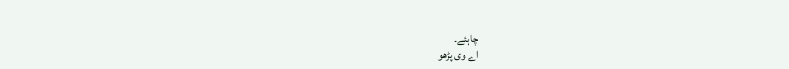چاہئے۔
اے وی پڑھو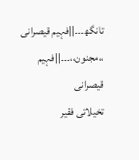تانگھ۔۔۔||فہیم قیصرانی
،،مجنون،،۔۔۔||فہیم قیصرانی
تخیلاتی فقیر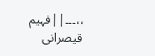،،۔۔۔||فہیم قیصرانی